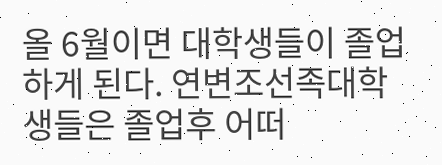올 6월이면 대학생들이 졸업하게 된다. 연변조선족대학생들은 졸업후 어떠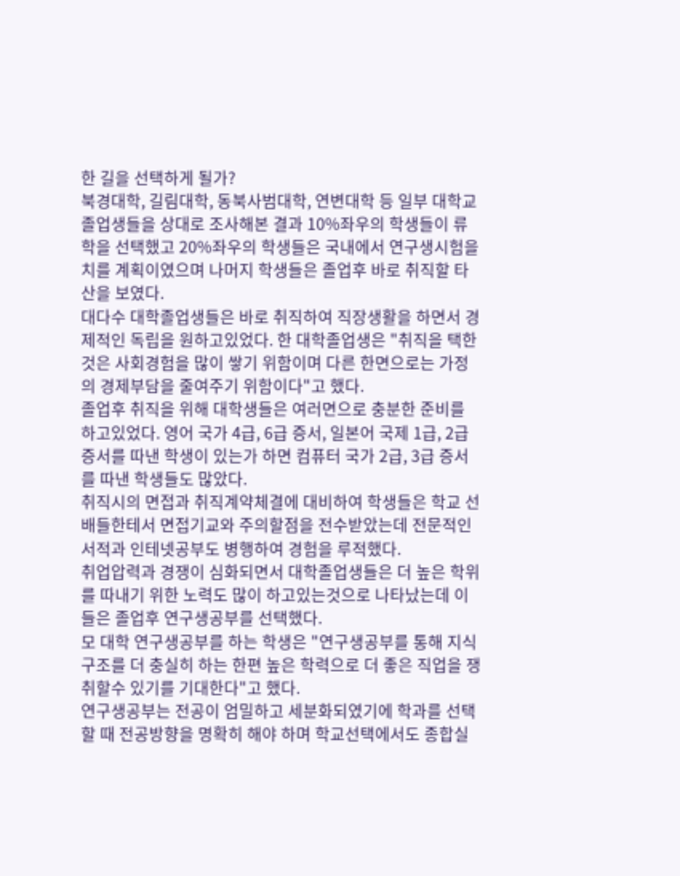한 길을 선택하게 될가?
북경대학, 길림대학, 동북사범대학, 연변대학 등 일부 대학교 졸업생들을 상대로 조사해본 결과 10%좌우의 학생들이 류학을 선택했고 20%좌우의 학생들은 국내에서 연구생시험을 치를 계획이였으며 나머지 학생들은 졸업후 바로 취직할 타산을 보였다.
대다수 대학졸업생들은 바로 취직하여 직장생활을 하면서 경제적인 독립을 원하고있었다. 한 대학졸업생은 "취직을 택한것은 사회경험을 많이 쌓기 위함이며 다른 한면으로는 가정의 경제부담을 줄여주기 위함이다"고 했다.
졸업후 취직을 위해 대학생들은 여러면으로 충분한 준비를 하고있었다. 영어 국가 4급, 6급 증서, 일본어 국제 1급, 2급 증서를 따낸 학생이 있는가 하면 컴퓨터 국가 2급, 3급 증서를 따낸 학생들도 많았다.
취직시의 면접과 취직계약체결에 대비하여 학생들은 학교 선배들한테서 면접기교와 주의할점을 전수받았는데 전문적인 서적과 인테넷공부도 병행하여 경험을 루적했다.
취업압력과 경쟁이 심화되면서 대학졸업생들은 더 높은 학위를 따내기 위한 노력도 많이 하고있는것으로 나타났는데 이들은 졸업후 연구생공부를 선택했다.
모 대학 연구생공부를 하는 학생은 "연구생공부를 통해 지식구조를 더 충실히 하는 한편 높은 학력으로 더 좋은 직업을 쟁취할수 있기를 기대한다"고 했다.
연구생공부는 전공이 엄밀하고 세분화되였기에 학과를 선택할 때 전공방향을 명확히 해야 하며 학교선택에서도 종합실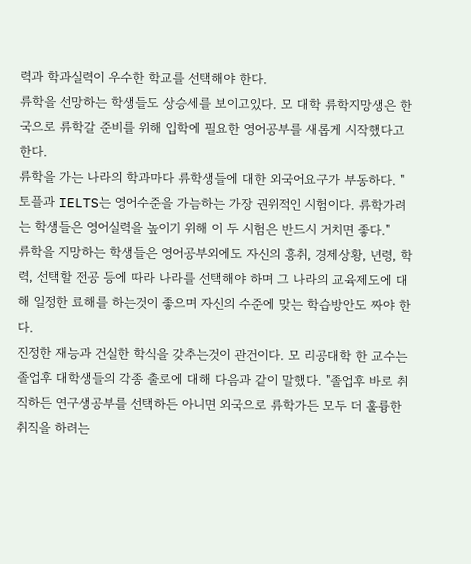력과 학과실력이 우수한 학교를 선택해야 한다.
류학을 선망하는 학생들도 상승세를 보이고있다. 모 대학 류학지망생은 한국으로 류학갈 준비를 위해 입학에 필요한 영어공부를 새롭게 시작했다고 한다.
류학을 가는 나라의 학과마다 류학생들에 대한 외국어요구가 부동하다. "토플과 IELTS는 영어수준을 가늠하는 가장 권위적인 시험이다. 류학가려는 학생들은 영어실력을 높이기 위해 이 두 시험은 반드시 거치면 좋다."
류학을 지망하는 학생들은 영어공부외에도 자신의 흥취, 경제상황, 년령, 학력, 선택할 전공 등에 따라 나라를 선택해야 하며 그 나라의 교육제도에 대해 일정한 료해를 하는것이 좋으며 자신의 수준에 맞는 학습방안도 짜야 한다.
진정한 재능과 건실한 학식을 갖추는것이 관건이다. 모 리공대학 한 교수는 졸업후 대학생들의 각종 출로에 대해 다음과 같이 말했다. "졸업후 바로 취직하든 연구생공부를 선택하든 아니면 외국으로 류학가든 모두 더 훌륭한 취직을 하려는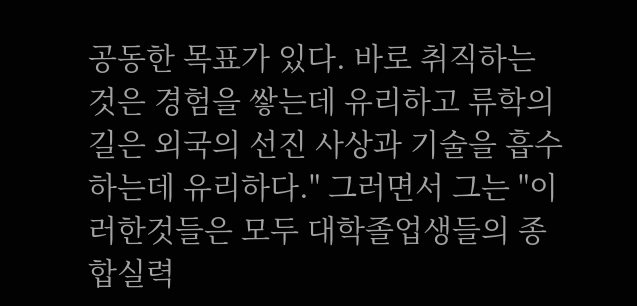공동한 목표가 있다. 바로 취직하는것은 경험을 쌓는데 유리하고 류학의 길은 외국의 선진 사상과 기술을 흡수하는데 유리하다." 그러면서 그는 "이러한것들은 모두 대학졸업생들의 종합실력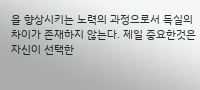을 향상시키는 노력의 과정으로서 득실의 차이가 존재하지 않는다. 제일 중요한것은 자신이 선택한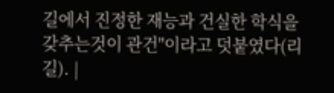길에서 진정한 재능과 건실한 학식을 갖추는것이 관건"이라고 덧붙였다(리길). |